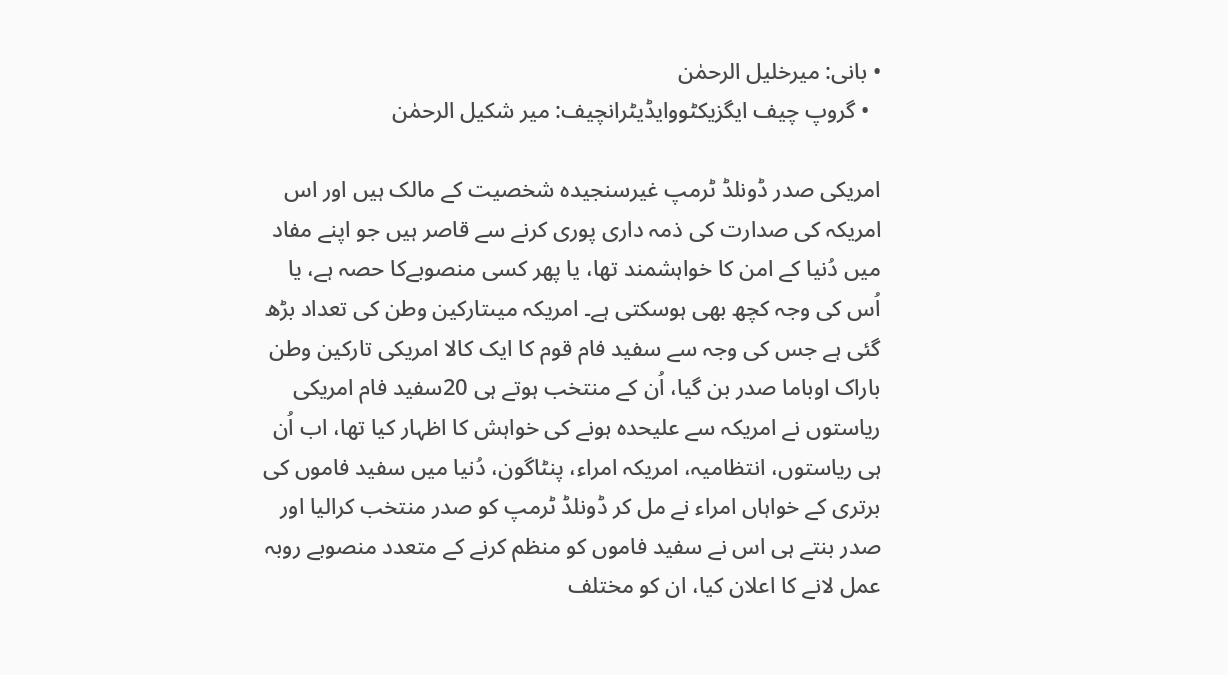• بانی: میرخلیل الرحمٰن
  • گروپ چیف ایگزیکٹووایڈیٹرانچیف: میر شکیل الرحمٰن

امریکی صدر ڈونلڈ ٹرمپ غیرسنجیدہ شخصیت کے مالک ہیں اور اس امریکہ کی صدارت کی ذمہ داری پوری کرنے سے قاصر ہیں جو اپنے مفاد میں دُنیا کے امن کا خواہشمند تھا، یا پھر کسی منصوبےکا حصہ ہے، یا اُس کی وجہ کچھ بھی ہوسکتی ہے۔ امریکہ میںتارکین وطن کی تعداد بڑھ گئی ہے جس کی وجہ سے سفید فام قوم کا ایک کالا امریکی تارکین وطن باراک اوباما صدر بن گیا، اُن کے منتخب ہوتے ہی 20سفید فام امریکی ریاستوں نے امریکہ سے علیحدہ ہونے کی خواہش کا اظہار کیا تھا، اب اُن ہی ریاستوں، انتظامیہ، امریکہ امراء، پنٹاگون، دُنیا میں سفید فاموں کی برتری کے خواہاں امراء نے مل کر ڈونلڈ ٹرمپ کو صدر منتخب کرالیا اور صدر بنتے ہی اس نے سفید فاموں کو منظم کرنے کے متعدد منصوبے روبہ عمل لانے کا اعلان کیا، ان کو مختلف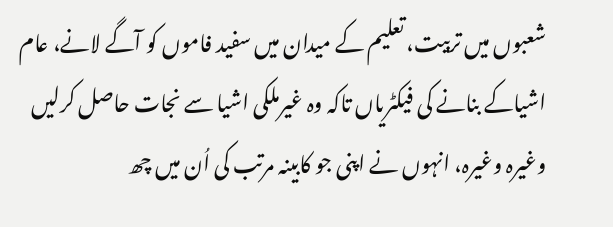شعبوں میں تربیت، تعلیم کے میدان میں سفید فاموں کو آگے لانے، عام اشیاکے بنانے کی فیکٹریاں تاکہ وہ غیرملکی اشیا سے نجات حاصل کرلیں وغیرہ وغیرہ، انہوں نے اپنی جو کابینہ مرتب کی اُن میں چھ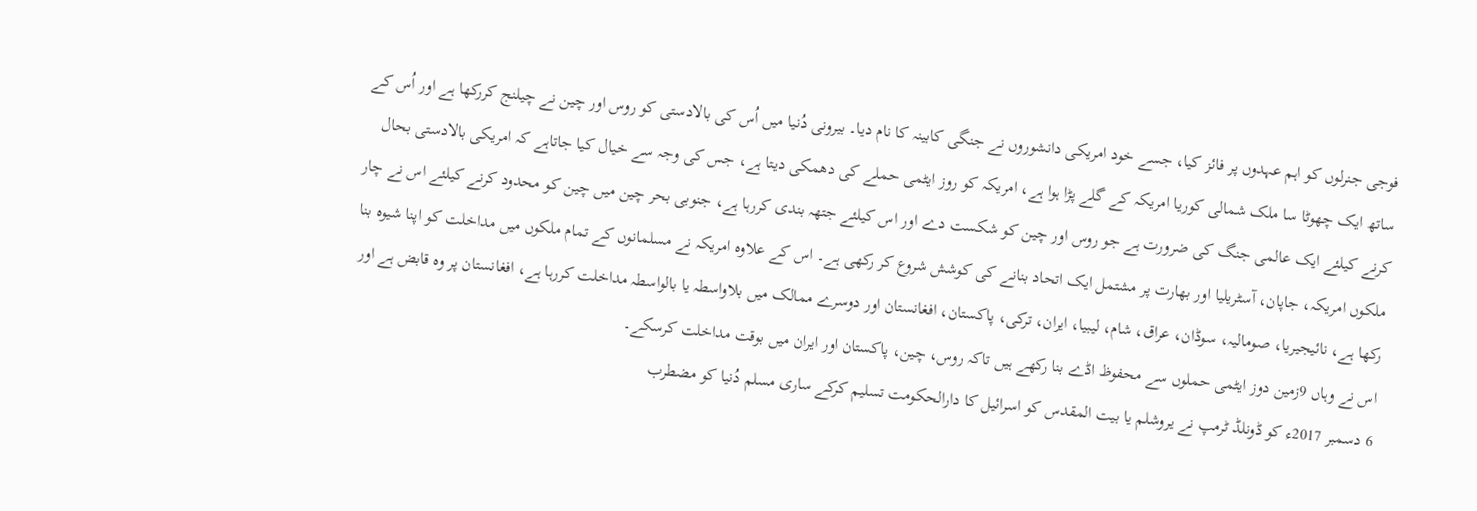فوجی جنرلوں کو اہم عہدوں پر فائز کیا، جسے خود امریکی دانشوروں نے جنگی کابینہ کا نام دیا۔ بیرونی دُنیا میں اُس کی بالادستی کو روس اور چین نے چیلنج کررکھا ہے اور اُس کے ساتھ ایک چھوٹا سا ملک شمالی کوریا امریکہ کے گلے پڑا ہوا ہے، امریکہ کو روز ایٹمی حملے کی دھمکی دیتا ہے، جس کی وجہ سے خیال کیا جاتاہے کہ امریکی بالادستی بحال کرنے کیلئے ایک عالمی جنگ کی ضرورت ہے جو روس اور چین کو شکست دے اور اس کیلئے جتھہ بندی کررہا ہے، جنوبی بحر چین میں چین کو محدود کرنے کیلئے اس نے چار ملکوں امریکہ، جاپان، آسٹریلیا اور بھارت پر مشتمل ایک اتحاد بنانے کی کوشش شروع کر رکھی ہے۔ اس کے علاوہ امریکہ نے مسلمانوں کے تمام ملکوں میں مداخلت کو اپنا شیوہ بنا رکھا ہے، نائیجیریا، صومالیہ، سوڈان، عراق، شام، لیبیا، ایران، ترکی، پاکستان، افغانستان اور دوسرے ممالک میں بلاواسطہ یا بالواسطہ مداخلت کررہا ہے، افغانستان پر وہ قابض ہے اور اس نے وہاں 9زمین دوز ایٹمی حملوں سے محفوظ اڈے بنا رکھے ہیں تاکہ روس، چین، پاکستان اور ایران میں بوقت مداخلت کرسکے۔
6 دسمبر 2017ء کو ڈونلڈ ٹرمپ نے یروشلم یا بیت المقدس کو اسرائیل کا دارالحکومت تسلیم کرکے ساری مسلم دُنیا کو مضطرب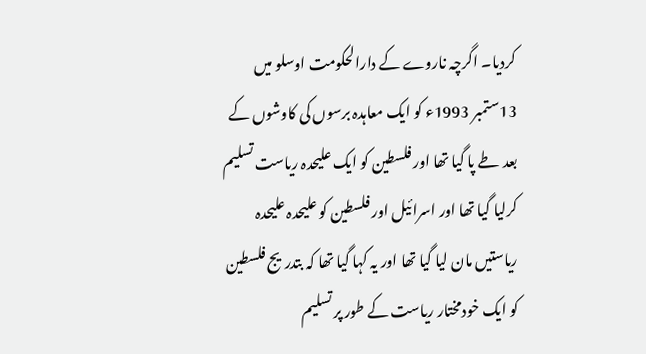کردیا۔ اگرچہ ناروے کے دارالحکومت اوسلو میں 13ستمبر 1993ء کو ایک معاہدہ برسوں کی کاوشوں کے بعد طے پا گیا تھا اور فلسطین کو ایک علیحدہ ریاست تسلیم کرلیا گیا تھا اور اسرائیل اور فلسطین کو علیحدہ علیحدہ ریاستیں مان لیا گیا تھا اور یہ کہا گیا تھا کہ بتدریج فلسطین کو ایک خودمختار ریاست کے طور پر تسلیم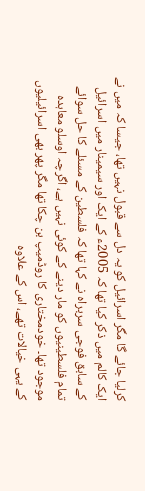کرلیا جائے گا مگر اسرائیل کو یہ دل سے قبول نہیں تھا، جیسا کہ میں نے ایک کالم میں ذکر کیا تھا کہ 2005ء کے ایک اور سیمینار میں اسرائیل کے سابق فوجی سربراہ نے کہا تھا کہ فلسطین کے مسئلے کا حل سوائے تمام فلسطینیوں کو مار دینے کے کوئی نہیں ہے، اگرچہ اوسلو معاہدہ موجود تھا۔ خودمختاری کا روڈمیپ بن چکا تھا مگر پھر بھی اسرائیلیوں کے یہی خیالات تھے، اس کے علاوہ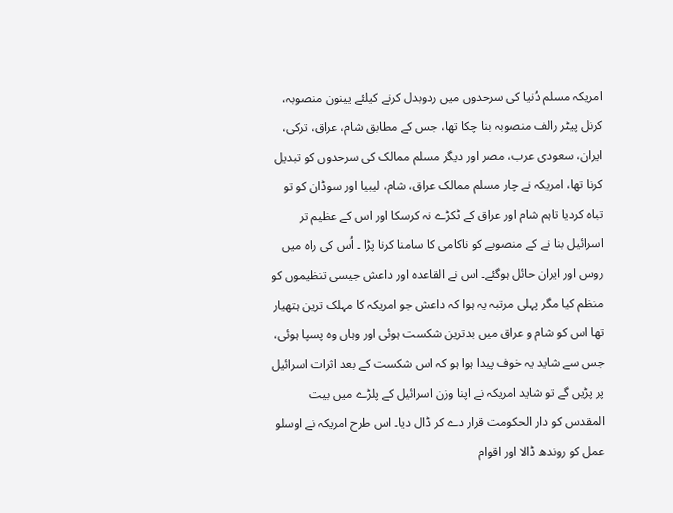امریکہ مسلم دُنیا کی سرحدوں میں ردوبدل کرنے کیلئے یینون منصوبہ، کرنل پیٹر رالف منصوبہ بنا چکا تھا، جس کے مطابق شام، عراق، ترکی، ایران، سعودی عرب، مصر اور دیگر مسلم ممالک کی سرحدوں کو تبدیل کرنا تھا، امریکہ نے چار مسلم ممالک عراق، شام، لیبیا اور سوڈان کو تو تباہ کردیا تاہم شام اور عراق کے ٹکڑے نہ کرسکا اور اس کے عظیم تر اسرائیل بنا نے کے منصوبے کو ناکامی کا سامنا کرنا پڑا ۔ اُس کی راہ میں روس اور ایران حائل ہوگئے۔ اس نے القاعدہ اور داعش جیسی تنظیموں کو منظم کیا مگر پہلی مرتبہ یہ ہوا کہ داعش جو امریکہ کا مہلک ترین ہتھیار تھا اس کو شام و عراق میں بدترین شکست ہوئی اور وہاں وہ پسپا ہوئی، جس سے شاید یہ خوف پیدا ہوا ہو کہ اس شکست کے بعد اثرات اسرائیل پر پڑیں گے تو شاید امریکہ نے اپنا وزن اسرائیل کے پلڑے میں بیت المقدس کو دار الحکومت قرار دے کر ڈال دیا۔ اس طرح امریکہ نے اوسلو عمل کو روندھ ڈالا اور اقوام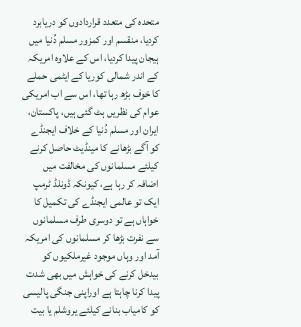متحدہ کی متعدد قراردادوں کو دریابرد کردیا، منقسم اور کمزور مسلم دُنیا میں ہیجان پیدا کردیا، اس کے علاوہ امریکہ کے اندر شمالی کوریا کے ایٹمی حملے کا خوف بڑھ رہا تھا، اس سے اب امریکی عوام کی نظریں ہٹ گئی ہیں، پاکستان، ایران اور مسلم دُنیا کے خلاف ایجنڈے کو آگے بڑھانے کا مینڈیٹ حاصل کرنے کیلئے مسلمانوں کی مخالفت میں اضافہ کر رہا ہے، کیونکہ ڈونلڈ ٹرمپ ایک تو عالمی ایجنڈے کی تکمیل کا خواہاں ہے تو دوسری طرف مسلمانوں سے نفرت بڑھا کر مسلمانوں کی امریکہ آمد اور وہاں موجود غیرملکیوں کو بیدخل کرنے کی خواہش میں بھی شدت پیدا کرنا چاہتا ہے اوراپنی جنگی پالیسی کو کامیاب بنانے کیلئے یروشلم یا بیت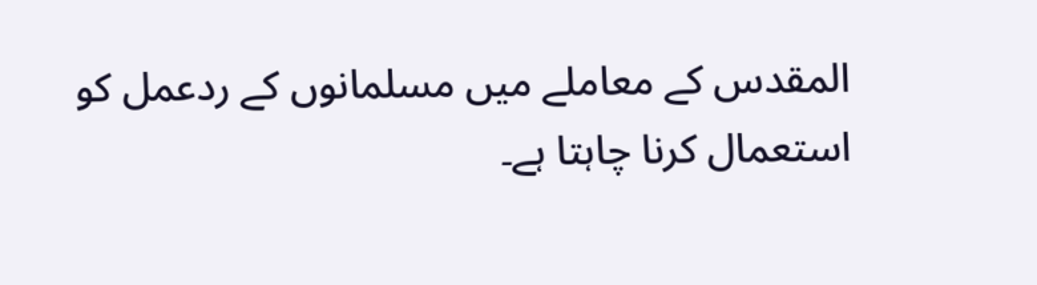المقدس کے معاملے میں مسلمانوں کے ردعمل کو استعمال کرنا چاہتا ہے۔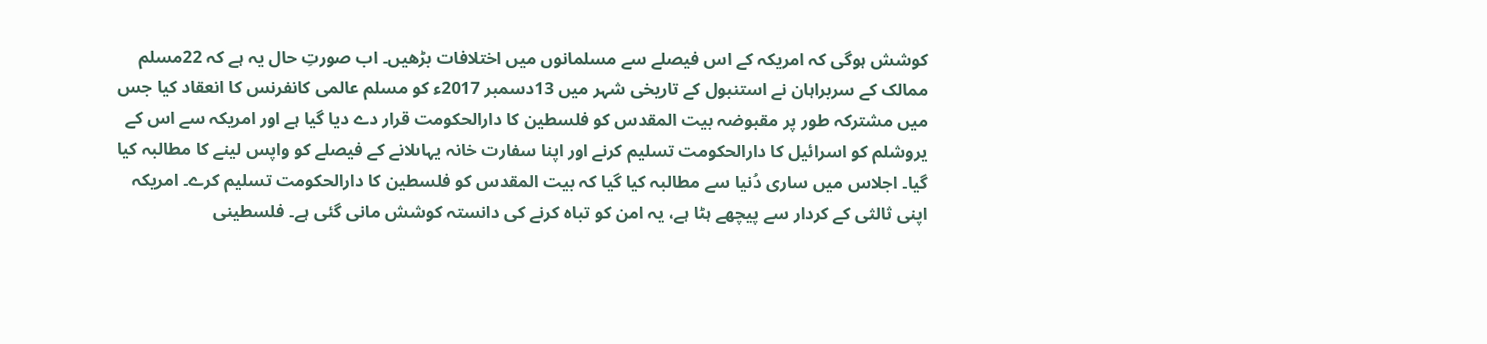کوشش ہوگی کہ امریکہ کے اس فیصلے سے مسلمانوں میں اختلافات بڑھیں۔ اب صورتِ حال یہ ہے کہ 22مسلم ممالک کے سربراہان نے استنبول کے تاریخی شہر میں 13دسمبر 2017ء کو مسلم عالمی کانفرنس کا انعقاد کیا جس میں مشترکہ طور پر مقبوضہ بیت المقدس کو فلسطین کا دارالحکومت قرار دے دیا گیا ہے اور امریکہ سے اس کے یروشلم کو اسرائیل کا دارالحکومت تسلیم کرنے اور اپنا سفارت خانہ یہاںلانے کے فیصلے کو واپس لینے کا مطالبہ کیا گیا۔ اجلاس میں ساری دُنیا سے مطالبہ کیا گیا کہ بیت المقدس کو فلسطین کا دارالحکومت تسلیم کرے۔ امریکہ اپنی ثالثی کے کردار سے پیچھے ہٹا ہے، یہ امن کو تباہ کرنے کی دانستہ کوشش مانی گئی ہے۔ فلسطینی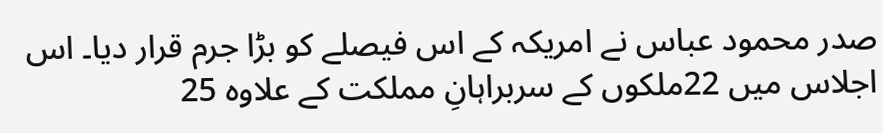صدر محمود عباس نے امریکہ کے اس فیصلے کو بڑا جرم قرار دیا۔ اس اجلاس میں 22ملکوں کے سربراہانِ مملکت کے علاوہ 25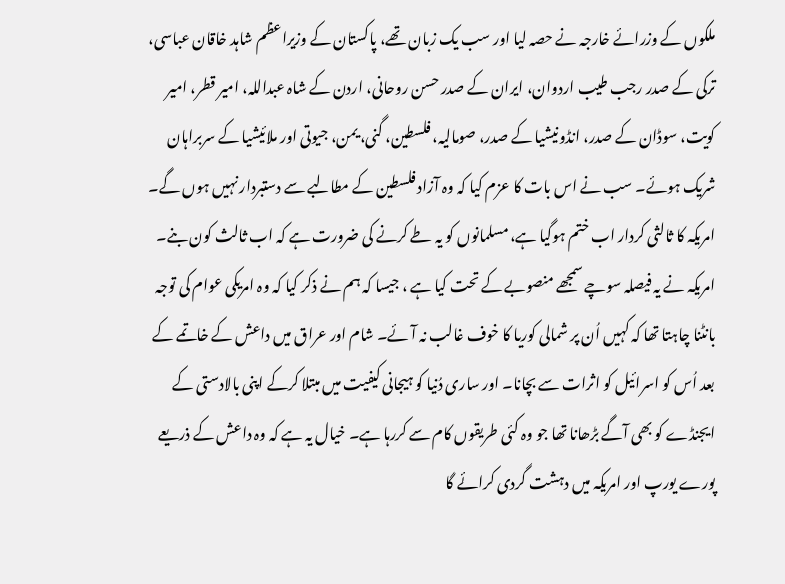ملکوں کے وزرائے خارجہ نے حصہ لیا اور سب یک زبان تھے، پاکستان کے وزیراعظم شاہد خاقان عباسی، ترکی کے صدر رجب طیب اردوان، ایران کے صدر حسن روحانی، اردن کے شاہ عبداللہ، امیر قطر، امیر کویت، سوڈان کے صدر، انڈونیشیا کے صدر، صومالیہ، فلسطین، گنی، یمن، جیوتی اور ملائیشیا کے سربراہان شریک ہوئے۔ سب نے اس بات کا عزم کیا کہ وہ آزاد فلسطین کے مطالبے سے دستبردار نہیں ہوں گے۔ امریکہ کا ثالثی کردار اب ختم ہوگیا ہے، مسلمانوں کو یہ طے کرنے کی ضرورت ہے کہ اب ثالث کون بنے۔ امریکہ نے یہ فیصلہ سوچے سمجھے منصوبے کے تحت کیا ہے ، جیسا کہ ہم نے ذکر کیا کہ وہ امریکی عوام کی توجہ بانٹنا چاہتا تھا کہ کہیں اُن پر شمالی کوریا کا خوف غالب نہ آئے۔ شام اور عراق میں داعش کے خاتمے کے بعد اُس کو اسرائیل کو اثرات سے بچانا۔ اور ساری دُنیا کو ہیجانی کیفیت میں مبتلا کرکے اپنی بالادستی کے ایجنڈے کو بھی آگے بڑھانا تھا جو وہ کئی طریقوں کام سے کررہا ہے۔ خیال یہ ہے کہ وہ داعش کے ذریعے پورے یورپ اور امریکہ میں دہشت گردی کرائے گا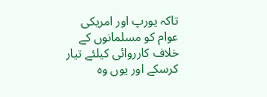تاکہ یورپ اور امریکی عوام کو مسلمانوں کے خلاف کارروائی کیلئے تیار کرسکے اور یوں وہ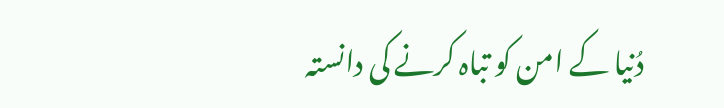دُنیا کے امن کو تباہ کرنے کی دانستہ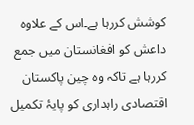کوشش کررہا ہے۔اس کے علاوہ داعش کو افغانستان میں جمع کررہا ہے تاکہ وہ چین پاکستان اقتصادی راہداری کو پایۂ تکمیل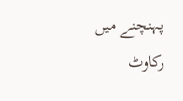پہنچنے میں رکاوٹ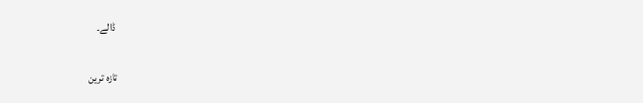ڈالے۔

تازہ ترین